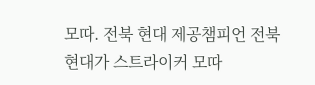모따. 전북 현대 제공챔피언 전북 현대가 스트라이커 모따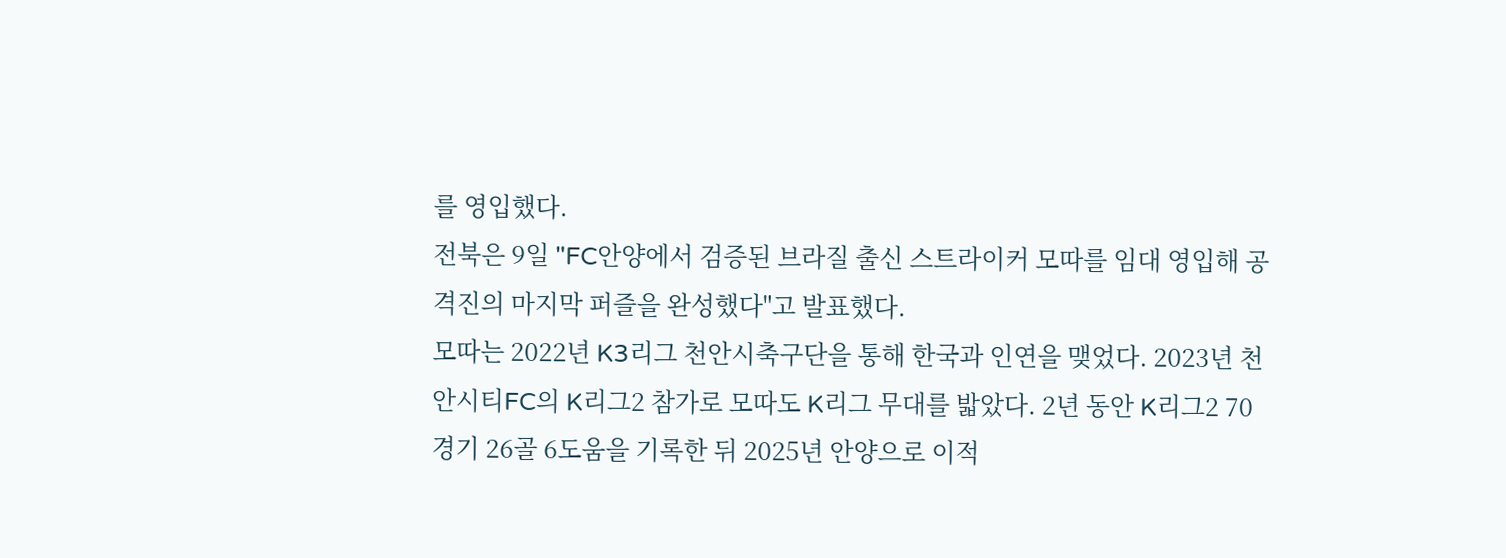를 영입했다.
전북은 9일 "FC안양에서 검증된 브라질 출신 스트라이커 모따를 임대 영입해 공격진의 마지막 퍼즐을 완성했다"고 발표했다.
모따는 2022년 K3리그 천안시축구단을 통해 한국과 인연을 맺었다. 2023년 천안시티FC의 K리그2 참가로 모따도 K리그 무대를 밟았다. 2년 동안 K리그2 70경기 26골 6도움을 기록한 뒤 2025년 안양으로 이적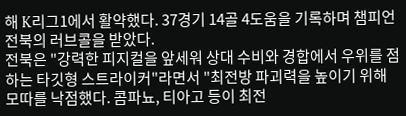해 K리그1에서 활약했다. 37경기 14골 4도움을 기록하며 챔피언 전북의 러브콜을 받았다.
전북은 "강력한 피지컬을 앞세워 상대 수비와 경합에서 우위를 점하는 타깃형 스트라이커"라면서 "최전방 파괴력을 높이기 위해 모따를 낙점했다. 콤파뇨, 티아고 등이 최전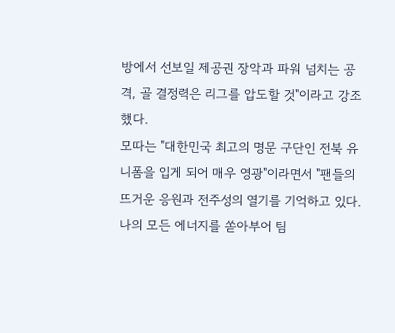방에서 선보일 제공권 장악과 파워 넘치는 공격, 골 결정력은 리그를 압도할 것"이라고 강조했다.
모따는 "대한민국 최고의 명문 구단인 전북 유니폼을 입게 되어 매우 영광"이라면서 "팬들의 뜨거운 응원과 전주성의 열기를 기억하고 있다. 나의 모든 에너지를 쏟아부어 팀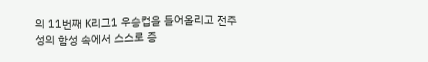의 11번째 K리그1 우승컵을 들어올리고 전주성의 함성 속에서 스스로 증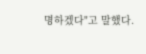명하겠다"고 말했다.